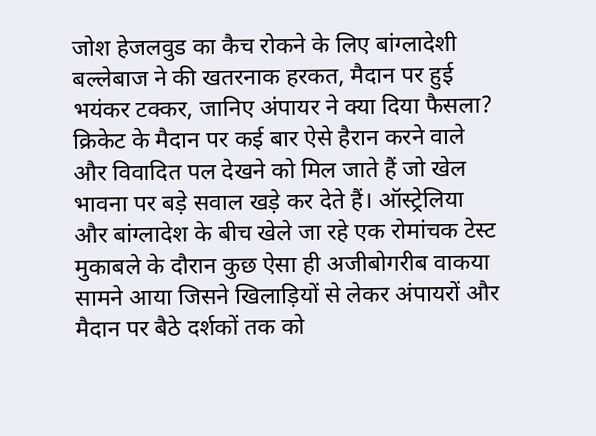जोश हेजलवुड का कैच रोकने के लिए बांग्लादेशी बल्लेबाज ने की खतरनाक हरकत, मैदान पर हुई भयंकर टक्कर, जानिए अंपायर ने क्या दिया फैसला?
क्रिकेट के मैदान पर कई बार ऐसे हैरान करने वाले और विवादित पल देखने को मिल जाते हैं जो खेल भावना पर बड़े सवाल खड़े कर देते हैं। ऑस्ट्रेलिया और बांग्लादेश के बीच खेले जा रहे एक रोमांचक टेस्ट मुकाबले के दौरान कुछ ऐसा ही अजीबोगरीब वाकया सामने आया जिसने खिलाड़ियों से लेकर अंपायरों और मैदान पर बैठे दर्शकों तक को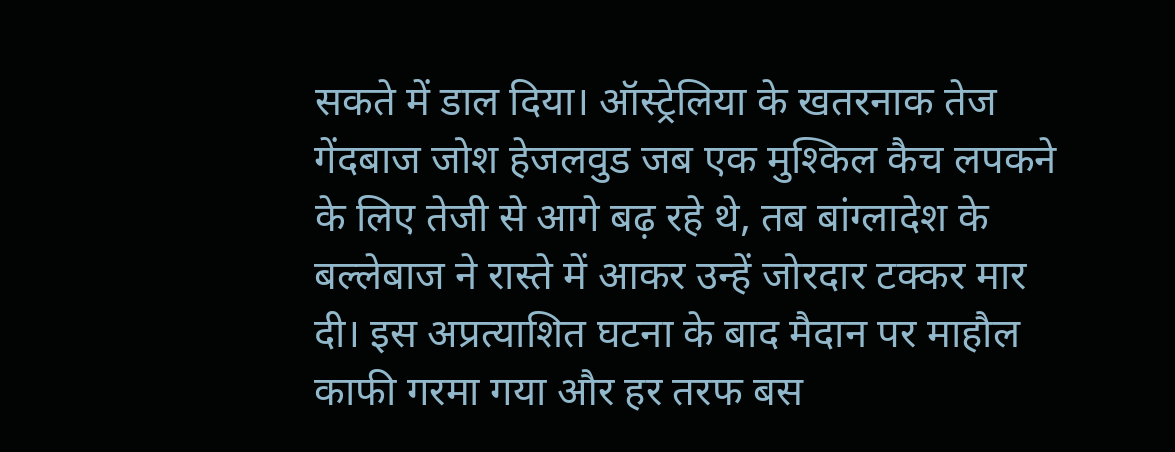सकते में डाल दिया। ऑस्ट्रेलिया के खतरनाक तेज गेंदबाज जोश हेजलवुड जब एक मुश्किल कैच लपकने के लिए तेजी से आगे बढ़ रहे थे, तब बांग्लादेश के बल्लेबाज ने रास्ते में आकर उन्हें जोरदार टक्कर मार दी। इस अप्रत्याशित घटना के बाद मैदान पर माहौल काफी गरमा गया और हर तरफ बस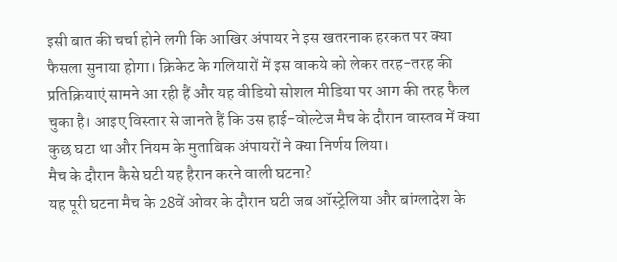इसी बात की चर्चा होने लगी कि आखिर अंपायर ने इस खतरनाक हरकत पर क्या फैसला सुनाया होगा। क्रिकेट के गलियारों में इस वाकये को लेकर तरह-तरह की प्रतिक्रियाएं सामने आ रही हैं और यह वीडियो सोशल मीडिया पर आग की तरह फैल चुका है। आइए विस्तार से जानते हैं कि उस हाई-वोल्टेज मैच के दौरान वास्तव में क्या कुछ घटा था और नियम के मुताबिक अंपायरों ने क्या निर्णय लिया।
मैच के दौरान कैसे घटी यह हैरान करने वाली घटना?
यह पूरी घटना मैच के 28वें ओवर के दौरान घटी जब ऑस्ट्रेलिया और बांग्लादेश के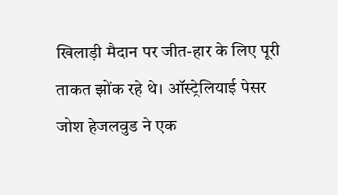खिलाड़ी मैदान पर जीत-हार के लिए पूरी ताकत झोंक रहे थे। ऑस्ट्रेलियाई पेसर जोश हेजलवुड ने एक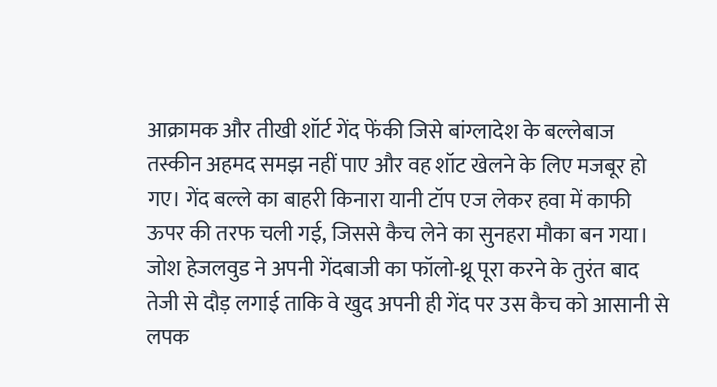आक्रामक और तीखी शॉर्ट गेंद फेंकी जिसे बांग्लादेश के बल्लेबाज तस्कीन अहमद समझ नहीं पाए और वह शॉट खेलने के लिए मजबूर हो गए। गेंद बल्ले का बाहरी किनारा यानी टॉप एज लेकर हवा में काफी ऊपर की तरफ चली गई, जिससे कैच लेने का सुनहरा मौका बन गया। जोश हेजलवुड ने अपनी गेंदबाजी का फॉलो-थ्रू पूरा करने के तुरंत बाद तेजी से दौड़ लगाई ताकि वे खुद अपनी ही गेंद पर उस कैच को आसानी से लपक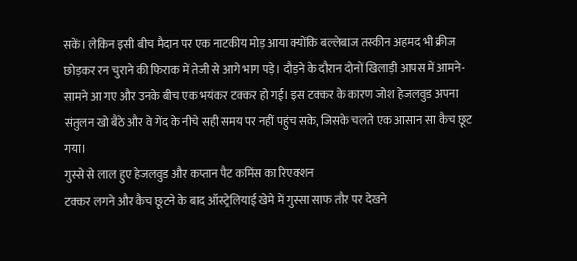सकें। लेकिन इसी बीच मैदान पर एक नाटकीय मोड़ आया क्योंकि बल्लेबाज तस्कीन अहमद भी क्रीज छोड़कर रन चुराने की फिराक में तेजी से आगे भाग पड़े। दौड़ने के दौरान दोनों खिलाड़ी आपस में आमने-सामने आ गए और उनके बीच एक भयंकर टक्कर हो गई। इस टक्कर के कारण जोश हेजलवुड अपना संतुलन खो बैठे और वे गेंद के नीचे सही समय पर नहीं पहुंच सके, जिसके चलते एक आसान सा कैच छूट गया।
गुस्से से लाल हुए हेजलवुड और कप्तान पैट कमिंस का रिएक्शन
टक्कर लगने और कैच छूटने के बाद ऑस्ट्रेलियाई खेमे में गुस्सा साफ तौर पर देखने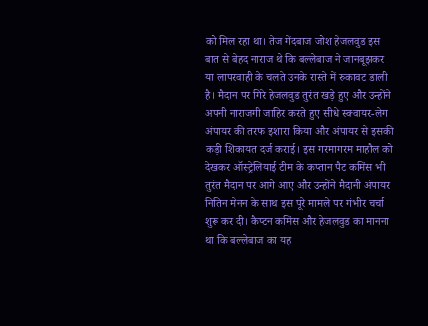को मिल रहा था। तेज गेंदबाज जोश हेजलवुड इस बात से बेहद नाराज थे कि बल्लेबाज ने जानबूझकर या लापरवाही के चलते उनके रास्ते में रुकावट डाली है। मैदान पर गिरे हेजलवुड तुरंत खड़े हुए और उन्होंने अपनी नाराजगी जाहिर करते हुए सीधे स्क्वायर-लेग अंपायर की तरफ इशारा किया और अंपायर से इसकी कड़ी शिकायत दर्ज कराई। इस गरमागरम माहौल को देखकर ऑस्ट्रेलियाई टीम के कप्तान पैट कमिंस भी तुरंत मैदान पर आगे आए और उन्होंने मैदानी अंपायर नितिन मेनन के साथ इस पूरे मामले पर गंभीर चर्चा शुरू कर दी। कैप्टन कमिंस और हेजलवुड का मानना था कि बल्लेबाज का यह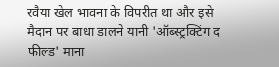रवैया खेल भावना के विपरीत था और इसे मैदान पर बाधा डालने यानी 'ऑब्स्ट्रक्टिंग द फील्ड' माना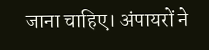जाना चाहिए। अंपायरों ने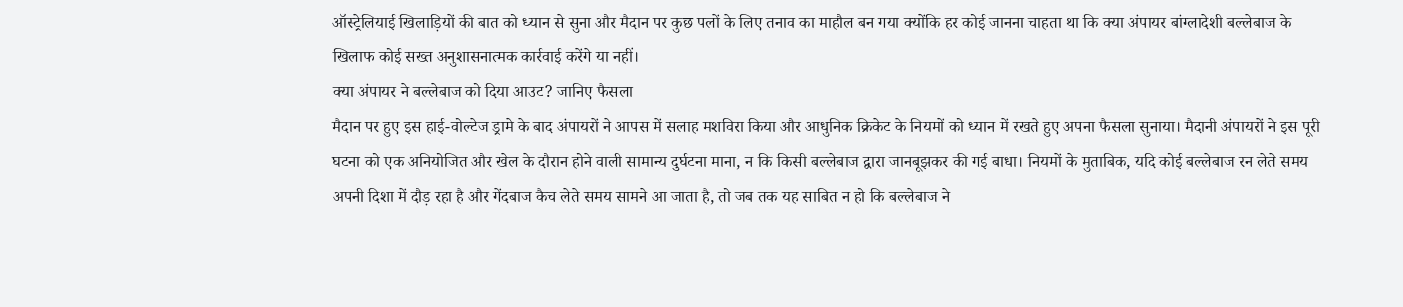ऑस्ट्रेलियाई खिलाड़ियों की बात को ध्यान से सुना और मैदान पर कुछ पलों के लिए तनाव का माहौल बन गया क्योंकि हर कोई जानना चाहता था कि क्या अंपायर बांग्लादेशी बल्लेबाज के खिलाफ कोई सख्त अनुशासनात्मक कार्रवाई करेंगे या नहीं।
क्या अंपायर ने बल्लेबाज को दिया आउट? जानिए फैसला
मैदान पर हुए इस हाई-वोल्टेज ड्रामे के बाद अंपायरों ने आपस में सलाह मशविरा किया और आधुनिक क्रिकेट के नियमों को ध्यान में रखते हुए अपना फैसला सुनाया। मैदानी अंपायरों ने इस पूरी घटना को एक अनियोजित और खेल के दौरान होने वाली सामान्य दुर्घटना माना, न कि किसी बल्लेबाज द्वारा जानबूझकर की गई बाधा। नियमों के मुताबिक, यदि कोई बल्लेबाज रन लेते समय अपनी दिशा में दौड़ रहा है और गेंदबाज कैच लेते समय सामने आ जाता है, तो जब तक यह साबित न हो कि बल्लेबाज ने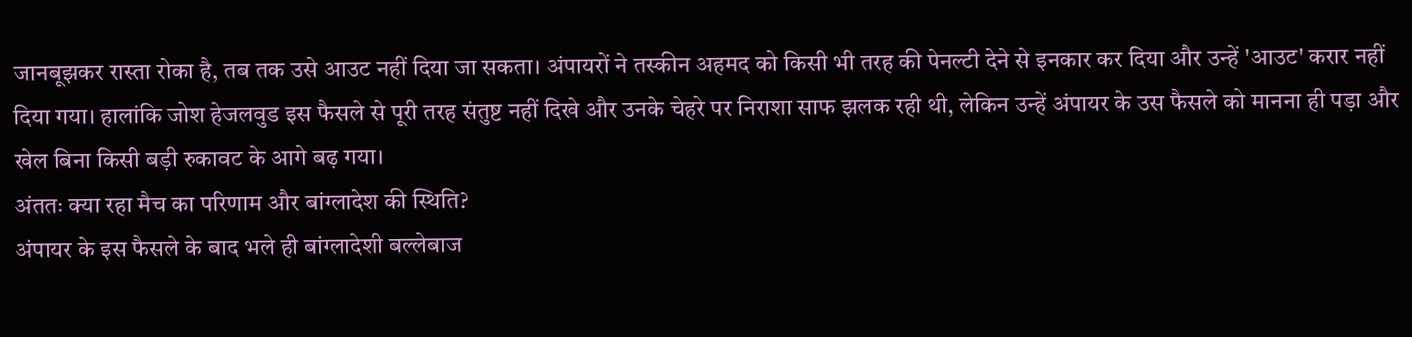जानबूझकर रास्ता रोका है, तब तक उसे आउट नहीं दिया जा सकता। अंपायरों ने तस्कीन अहमद को किसी भी तरह की पेनल्टी देने से इनकार कर दिया और उन्हें 'आउट' करार नहीं दिया गया। हालांकि जोश हेजलवुड इस फैसले से पूरी तरह संतुष्ट नहीं दिखे और उनके चेहरे पर निराशा साफ झलक रही थी, लेकिन उन्हें अंपायर के उस फैसले को मानना ही पड़ा और खेल बिना किसी बड़ी रुकावट के आगे बढ़ गया।
अंततः क्या रहा मैच का परिणाम और बांग्लादेश की स्थिति?
अंपायर के इस फैसले के बाद भले ही बांग्लादेशी बल्लेबाज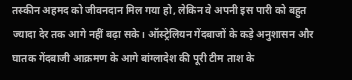तस्कीन अहमद को जीवनदान मिल गया हो, लेकिन वे अपनी इस पारी को बहुत ज्यादा देर तक आगे नहीं बढ़ा सके। ऑस्ट्रेलियन गेंदबाजों के कड़े अनुशासन और घातक गेंदबाजी आक्रमण के आगे बांग्लादेश की पूरी टीम ताश के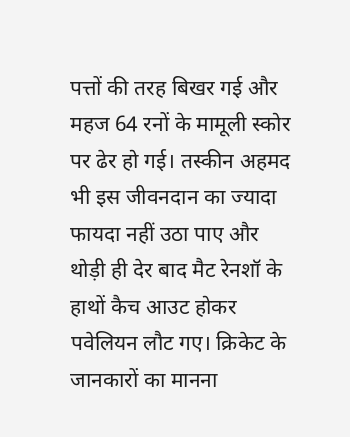पत्तों की तरह बिखर गई और महज 64 रनों के मामूली स्कोर पर ढेर हो गई। तस्कीन अहमद भी इस जीवनदान का ज्यादा फायदा नहीं उठा पाए और थोड़ी ही देर बाद मैट रेनशॉ के हाथों कैच आउट होकर पवेलियन लौट गए। क्रिकेट के जानकारों का मानना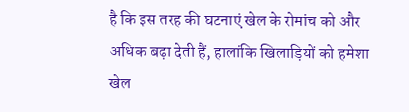है कि इस तरह की घटनाएं खेल के रोमांच को और अधिक बढ़ा देती हैं, हालांकि खिलाड़ियों को हमेशा खेल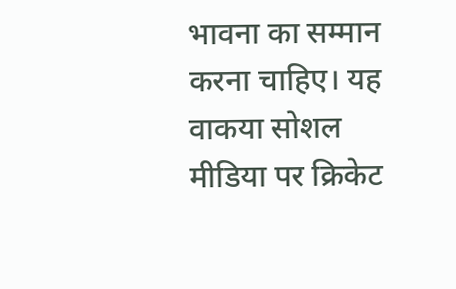भावना का सम्मान करना चाहिए। यह वाकया सोशल मीडिया पर क्रिकेट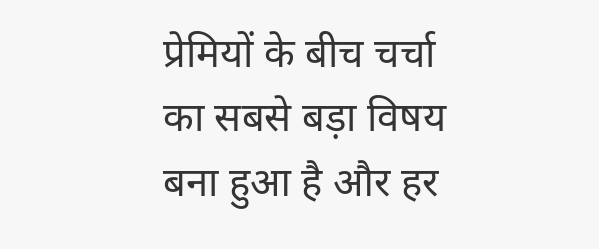प्रेमियों के बीच चर्चा का सबसे बड़ा विषय बना हुआ है और हर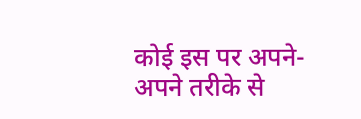कोई इस पर अपने-अपने तरीके से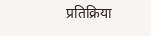प्रतिक्रिया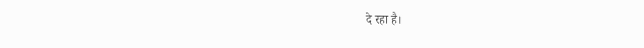दे रहा है।